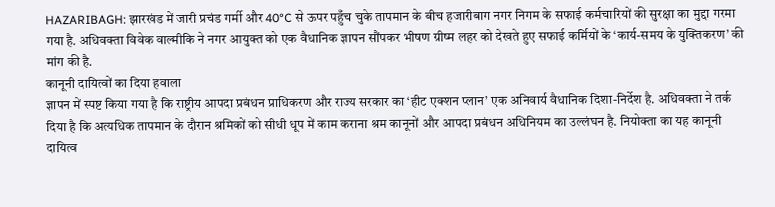HAZARIBAGH: झारखंड में जारी प्रचंड गर्मी और 40°C से ऊपर पहुँच चुके तापमान के बीच हजारीबाग नगर निगम के सफाई कर्मचारियों की सुरक्षा का मुद्दा गरमा गया है. अधिवक्ता विवेक वाल्मीकि ने नगर आयुक्त को एक वैधानिक ज्ञापन सौंपकर भीषण ग्रीष्म लहर को देखते हुए सफाई कर्मियों के ‘कार्य-समय के युक्तिकरण’ की मांग की है.
कानूनी दायित्वों का दिया हवाला
ज्ञापन में स्पष्ट किया गया है कि राष्ट्रीय आपदा प्रबंधन प्राधिकरण और राज्य सरकार का ‘हीट एक्शन प्लान’ एक अनिवार्य वैधानिक दिशा-निर्देश है. अधिवक्ता ने तर्क दिया है कि अत्यधिक तापमान के दौरान श्रमिकों को सीधी धूप में काम कराना श्रम कानूनों और आपदा प्रबंधन अधिनियम का उल्लंघन है. नियोक्ता का यह कानूनी दायित्व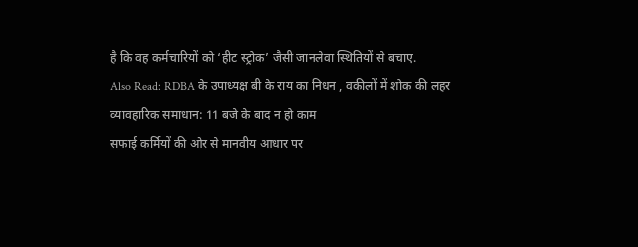है कि वह कर्मचारियों को ‘हीट स्ट्रोक’ जैसी जानलेवा स्थितियों से बचाए.
Also Read: RDBA के उपाध्यक्ष बी के राय का निधन , वकीलों में शोक की लहर
व्यावहारिक समाधान: 11 बजे के बाद न हो काम
सफाई कर्मियों की ओर से मानवीय आधार पर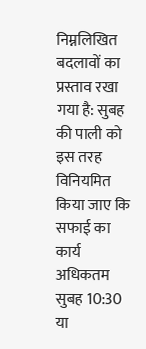निम्नलिखित बदलावों का प्रस्ताव रखा गया है: सुबह की पाली को इस तरह विनियमित किया जाए कि सफाई का कार्य अधिकतम सुबह 10:30 या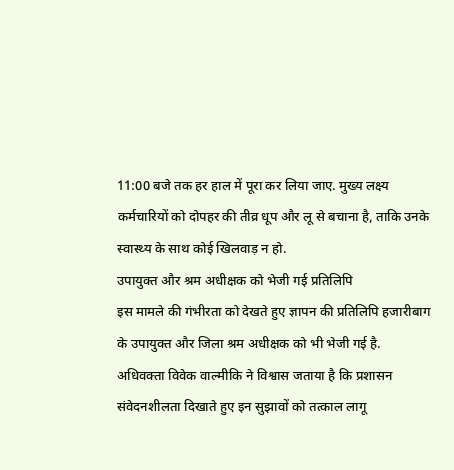11:00 बजे तक हर हाल में पूरा कर लिया जाए. मुख्य लक्ष्य कर्मचारियों को दोपहर की तीव्र धूप और लू से बचाना है, ताकि उनके स्वास्थ्य के साथ कोई खिलवाड़ न हो.
उपायुक्त और श्रम अधीक्षक को भेजी गई प्रतिलिपि
इस मामले की गंभीरता को देखते हुए ज्ञापन की प्रतिलिपि हजारीबाग के उपायुक्त और जिला श्रम अधीक्षक को भी भेजी गई है. अधिवक्ता विवेक वाल्मीकि ने विश्वास जताया है कि प्रशासन संवेदनशीलता दिखाते हुए इन सुझावों को तत्काल लागू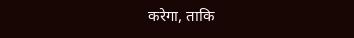करेगा, ताकि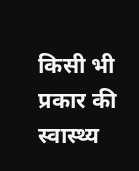किसी भी प्रकार की स्वास्थ्य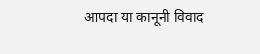आपदा या कानूनी विवाद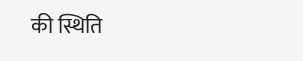की स्थिति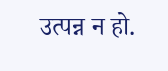उत्पन्न न हो.